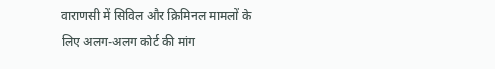वाराणसी में सिविल और क्रिमिनल मामलों के लिए अलग-अलग कोर्ट की मांग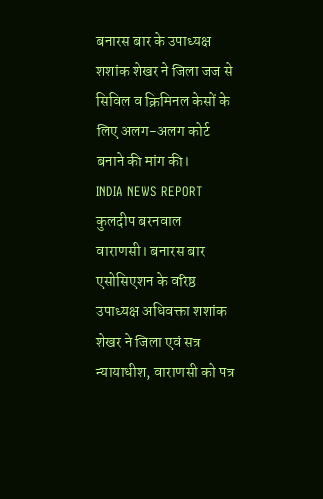बनारस बार के उपाध्यक्ष शशांक शेखर ने जिला जज से सिविल व क्रिमिनल केसों के लिए अलग-अलग कोर्ट बनाने की मांग की।
INDIA NEWS REPORT
कुलदीप बरनवाल
वाराणसी। बनारस बार एसोसिएशन के वरिष्ठ उपाध्यक्ष अधिवक्ता शशांक शेखर ने जिला एवं सत्र न्यायाधीश, वाराणसी को पत्र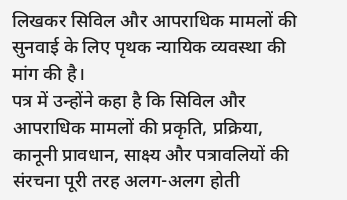लिखकर सिविल और आपराधिक मामलों की सुनवाई के लिए पृथक न्यायिक व्यवस्था की मांग की है।
पत्र में उन्होंने कहा है कि सिविल और आपराधिक मामलों की प्रकृति, प्रक्रिया, कानूनी प्रावधान, साक्ष्य और पत्रावलियों की संरचना पूरी तरह अलग-अलग होती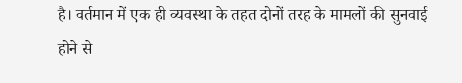है। वर्तमान में एक ही व्यवस्था के तहत दोनों तरह के मामलों की सुनवाई होने से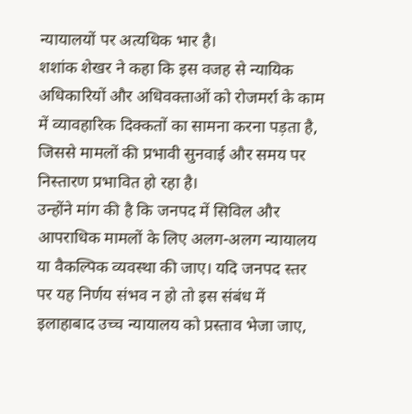न्यायालयों पर अत्यधिक भार है।
शशांक शेखर ने कहा कि इस वजह से न्यायिक अधिकारियों और अधिवक्ताओं को रोजमर्रा के काम में व्यावहारिक दिक्कतों का सामना करना पड़ता है, जिससे मामलों की प्रभावी सुनवाई और समय पर निस्तारण प्रभावित हो रहा है।
उन्होंने मांग की है कि जनपद में सिविल और आपराधिक मामलों के लिए अलग-अलग न्यायालय या वैकल्पिक व्यवस्था की जाए। यदि जनपद स्तर पर यह निर्णय संभव न हो तो इस संबंध में इलाहाबाद उच्च न्यायालय को प्रस्ताव भेजा जाए,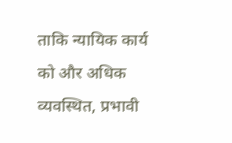ताकि न्यायिक कार्य को और अधिक व्यवस्थित, प्रभावी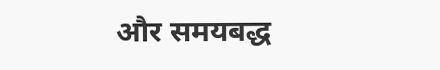और समयबद्ध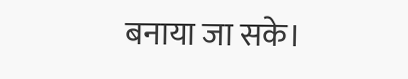बनाया जा सके।